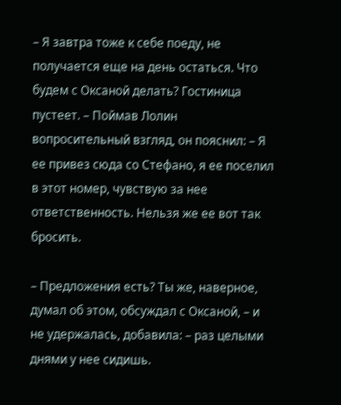– Я завтра тоже к себе поеду, не получается еще на день остаться. Что будем с Оксаной делать? Гостиница пустеет. – Поймав Лолин вопросительный взгляд, он пояснил: – Я ее привез сюда со Стефано, я ее поселил в этот номер, чувствую за нее ответственность. Нельзя же ее вот так бросить.

– Предложения есть? Ты же, наверное, думал об этом, обсуждал с Оксаной, – и не удержалась, добавила: – раз целыми днями у нее сидишь.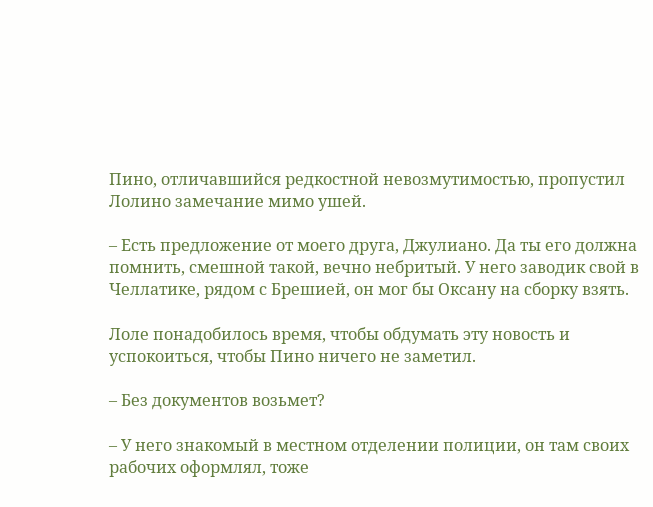Пино, отличавшийся редкостной невозмутимостью, пропустил Лолино замечание мимо ушей.

– Есть предложение от моего друга, Джулиано. Да ты его должна помнить, смешной такой, вечно небритый. У него заводик свой в Челлатике, рядом с Брешией, он мог бы Оксану на сборку взять.

Лоле понадобилось время, чтобы обдумать эту новость и успокоиться, чтобы Пино ничего не заметил.

– Без документов возьмет?

– У него знакомый в местном отделении полиции, он там своих рабочих оформлял, тоже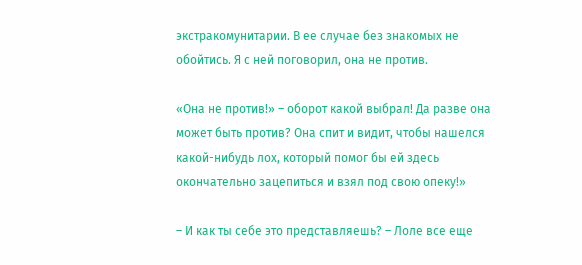экстракомунитарии. В ее случае без знакомых не обойтись. Я с ней поговорил, она не против.

«Она не против!» – оборот какой выбрал! Да разве она может быть против? Она спит и видит, чтобы нашелся какой-нибудь лох, который помог бы ей здесь окончательно зацепиться и взял под свою опеку!»

– И как ты себе это представляешь? – Лоле все еще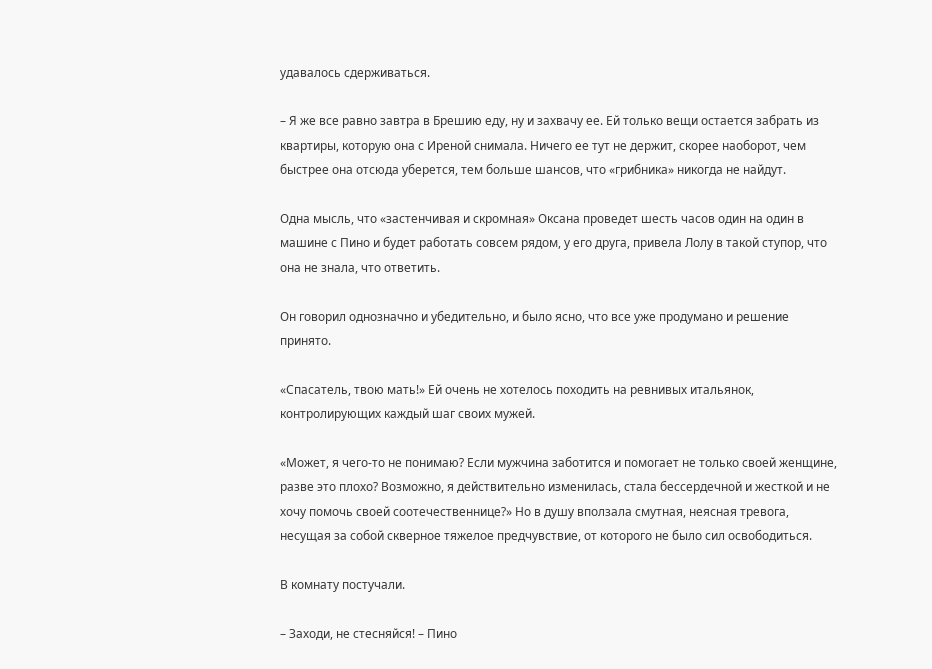удавалось сдерживаться.

– Я же все равно завтра в Брешию еду, ну и захвачу ее. Ей только вещи остается забрать из квартиры, которую она с Иреной снимала. Ничего ее тут не держит, скорее наоборот, чем быстрее она отсюда уберется, тем больше шансов, что «грибника» никогда не найдут.

Одна мысль, что «застенчивая и скромная» Оксана проведет шесть часов один на один в машине с Пино и будет работать совсем рядом, у его друга, привела Лолу в такой ступор, что она не знала, что ответить.

Он говорил однозначно и убедительно, и было ясно, что все уже продумано и решение принято.

«Спасатель, твою мать!» Ей очень не хотелось походить на ревнивых итальянок, контролирующих каждый шаг своих мужей.

«Может, я чего-то не понимаю? Если мужчина заботится и помогает не только своей женщине, разве это плохо? Возможно, я действительно изменилась, стала бессердечной и жесткой и не хочу помочь своей соотечественнице?» Но в душу вползала смутная, неясная тревога, несущая за собой скверное тяжелое предчувствие, от которого не было сил освободиться.

В комнату постучали.

– Заходи, не стесняйся! – Пино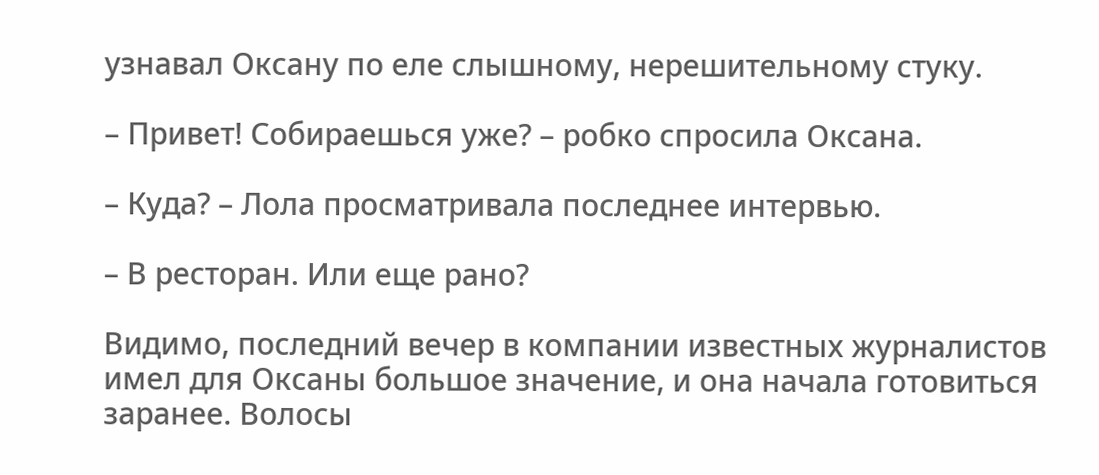узнавал Оксану по еле слышному, нерешительному стуку.

– Привет! Собираешься уже? – робко спросила Оксана.

– Куда? – Лола просматривала последнее интервью.

– В ресторан. Или еще рано?

Видимо, последний вечер в компании известных журналистов имел для Оксаны большое значение, и она начала готовиться заранее. Волосы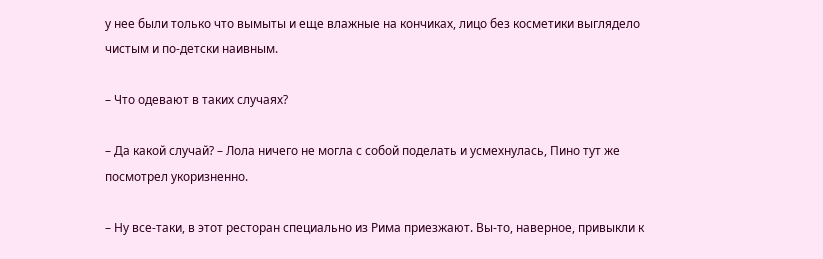у нее были только что вымыты и еще влажные на кончиках, лицо без косметики выглядело чистым и по-детски наивным.

– Что одевают в таких случаях?

– Да какой случай? – Лола ничего не могла с собой поделать и усмехнулась, Пино тут же посмотрел укоризненно.

– Ну все-таки, в этот ресторан специально из Рима приезжают. Вы-то, наверное, привыкли к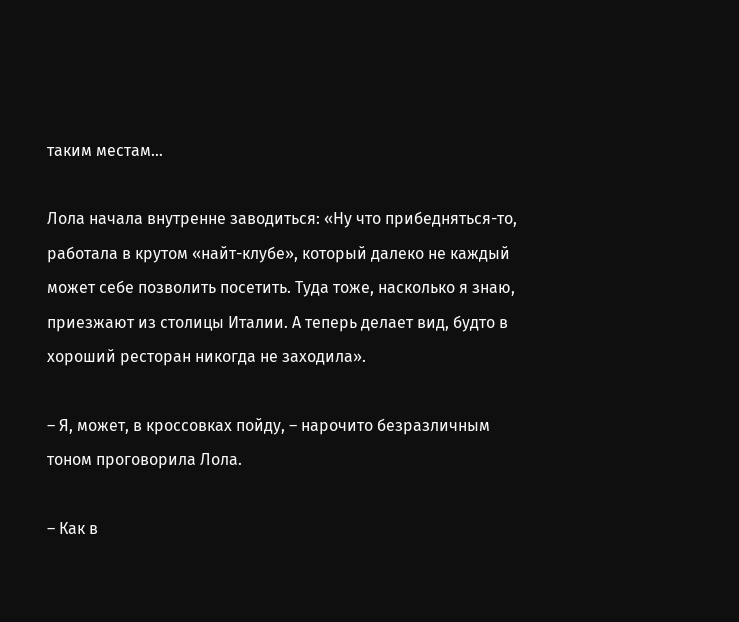таким местам…

Лола начала внутренне заводиться: «Ну что прибедняться-то, работала в крутом «найт-клубе», который далеко не каждый может себе позволить посетить. Туда тоже, насколько я знаю, приезжают из столицы Италии. А теперь делает вид, будто в хороший ресторан никогда не заходила».

– Я, может, в кроссовках пойду, – нарочито безразличным тоном проговорила Лола.

– Как в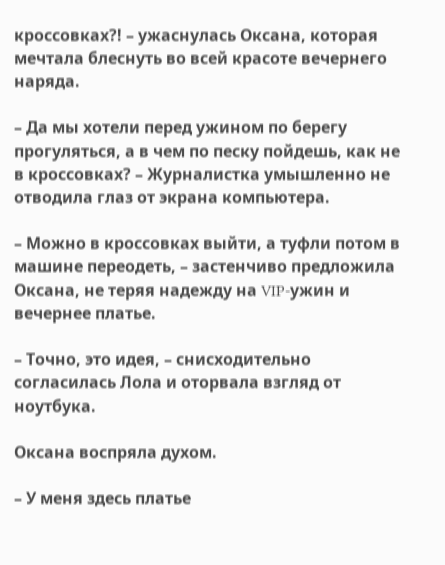кроссовках?! – ужаснулась Оксана, которая мечтала блеснуть во всей красоте вечернего наряда.

– Да мы хотели перед ужином по берегу прогуляться, а в чем по песку пойдешь, как не в кроссовках? – Журналистка умышленно не отводила глаз от экрана компьютера.

– Можно в кроссовках выйти, а туфли потом в машине переодеть, – застенчиво предложила Оксана, не теряя надежду на VIP-ужин и вечернее платье.

– Точно, это идея, – снисходительно согласилась Лола и оторвала взгляд от ноутбука.

Оксана воспряла духом.

– У меня здесь платье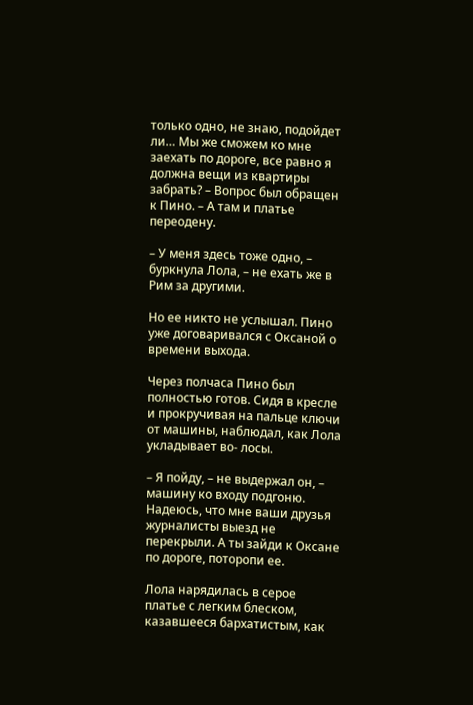только одно, не знаю, подойдет ли… Мы же сможем ко мне заехать по дороге, все равно я должна вещи из квартиры забрать? – Вопрос был обращен к Пино. – А там и платье переодену.

– У меня здесь тоже одно, – буркнула Лола, – не ехать же в Рим за другими.

Но ее никто не услышал. Пино уже договаривался с Оксаной о времени выхода.

Через полчаса Пино был полностью готов. Сидя в кресле и прокручивая на пальце ключи от машины, наблюдал, как Лола укладывает во- лосы.

– Я пойду, – не выдержал он, – машину ко входу подгоню. Надеюсь, что мне ваши друзья журналисты выезд не перекрыли. А ты зайди к Оксане по дороге, поторопи ее.

Лола нарядилась в серое платье с легким блеском, казавшееся бархатистым, как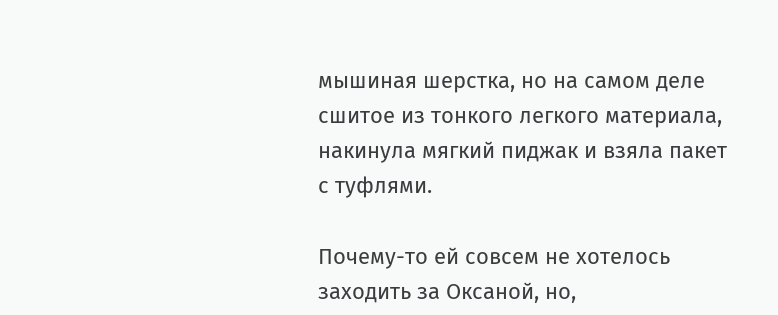мышиная шерстка, но на самом деле сшитое из тонкого легкого материала, накинула мягкий пиджак и взяла пакет с туфлями.

Почему-то ей совсем не хотелось заходить за Оксаной, но,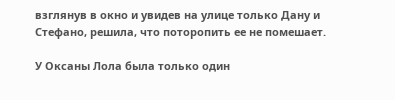взглянув в окно и увидев на улице только Дану и Стефано, решила, что поторопить ее не помешает.

У Оксаны Лола была только один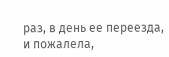раз, в день ее переезда, и пожалела,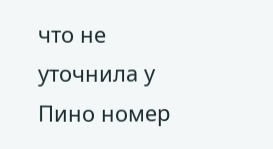что не уточнила у Пино номер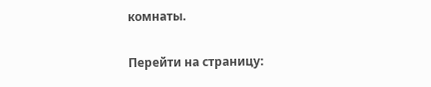комнаты.

Перейти на страницу: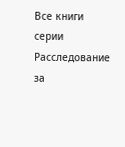Все книги серии Расследование за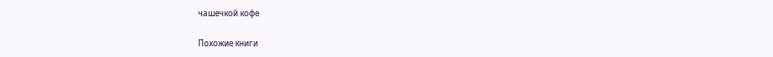чашечкой кофе

Похожие книги